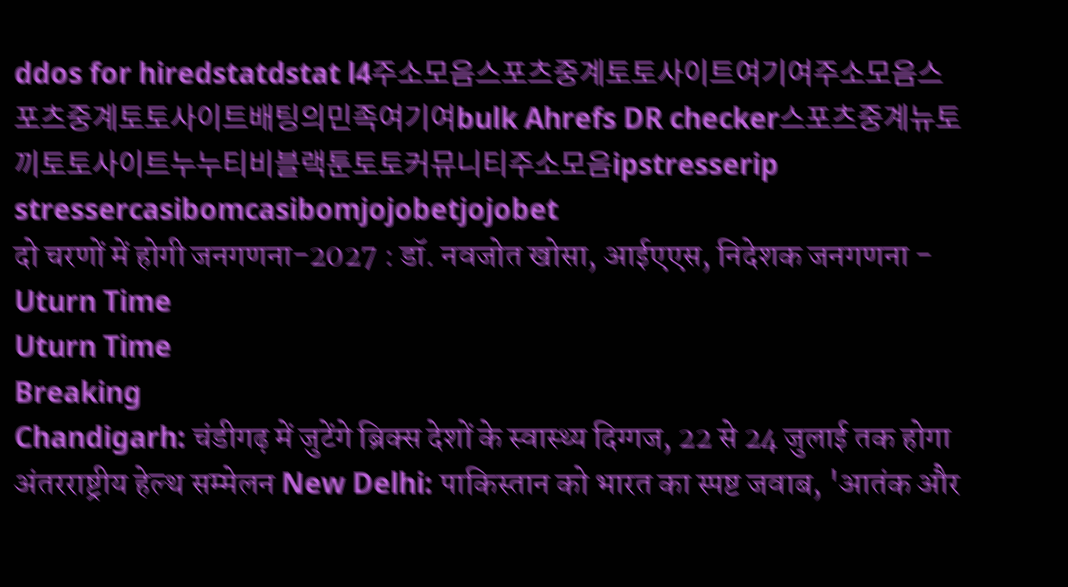ddos for hiredstatdstat l4주소모음스포츠중계토토사이트여기여주소모음스포츠중계토토사이트배팅의민족여기여bulk Ahrefs DR checker스포츠중계뉴토끼토토사이트누누티비블랙툰토토커뮤니티주소모음ipstresserip stressercasibomcasibomjojobetjojobet
दो चरणों में होगी जनगणना-2027 : डॉ. नवजोत खोसा, आईएएस, निदेशक जनगणना - Uturn Time
Uturn Time
Breaking
Chandigarh: चंडीगढ़ में जुटेंगे ब्रिक्स देशों के स्वास्थ्य दिग्गज, 22 से 24 जुलाई तक होगा अंतरराष्ट्रीय हेल्थ सम्मेलन New Delhi: पाकिस्तान को भारत का स्पष्ट जवाब, 'आतंक और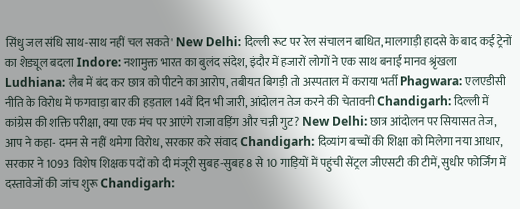सिंधु जल संधि साथ-साथ नहीं चल सकते' New Delhi: दिल्ली रूट पर रेल संचालन बाधित, मालगाड़ी हादसे के बाद कई ट्रेनों का शेड्यूल बदला Indore: नशामुक्त भारत का बुलंद संदेश, इंदौर में हजारों लोगों ने एक साथ बनाईं मानव श्रृंखला Ludhiana: लैब में बंद कर छात्र को पीटने का आरोप, तबीयत बिगड़ी तो अस्पताल में कराया भर्ती Phagwara: एलएडीसी नीति के विरोध में फगवाड़ा बार की हड़ताल 14वें दिन भी जारी, आंदोलन तेज करने की चेतावनी Chandigarh: दिल्ली में कांग्रेस की शक्ति परीक्षा, क्या एक मंच पर आएंगे राजा वड़िंग और चन्नी गुट? New Delhi: छात्र आंदोलन पर सियासत तेज, आप ने कहा- दमन से नहीं थमेगा विरोध, सरकार करे संवाद Chandigarh: दिव्यांग बच्चों की शिक्षा को मिलेगा नया आधार, सरकार ने 1093 विशेष शिक्षक पदों को दी मंजूरी सुबह-सुबह 8 से 10 गाड़ियों में पहुंची सेंट्रल जीएसटी की टीमें, सुधीर फोर्जिंग में दस्तावेजों की जांच शुरू Chandigarh: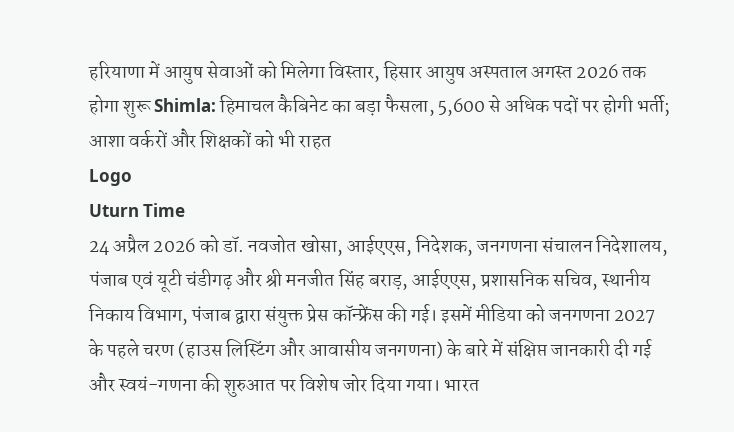हरियाणा में आयुष सेवाओं को मिलेगा विस्तार, हिसार आयुष अस्पताल अगस्त 2026 तक होगा शुरू Shimla: हिमाचल कैबिनेट का बड़ा फैसला, 5,600 से अधिक पदों पर होगी भर्ती; आशा वर्करों और शिक्षकों को भी राहत
Logo
Uturn Time
24 अप्रैल 2026 को डॉ. नवजोत खोसा, आईएएस, निदेशक, जनगणना संचालन निदेशालय, पंजाब एवं यूटी चंडीगढ़ और श्री मनजीत सिंह बराड़, आईएएस, प्रशासनिक सचिव, स्थानीय निकाय विभाग, पंजाब द्वारा संयुक्त प्रेस कॉन्फ्रेंस की गई। इसमें मीडिया को जनगणना 2027 के पहले चरण (हाउस लिस्टिंग और आवासीय जनगणना) के बारे में संक्षिप्त जानकारी दी गई और स्वयं-गणना की शुरुआत पर विशेष जोर दिया गया। भारत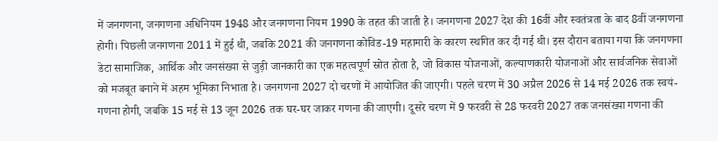में जनगणना, जनगणना अधिनियम 1948 और जनगणना नियम 1990 के तहत की जाती है। जनगणना 2027 देश की 16वीं और स्वतंत्रता के बाद 8वीं जनगणना होगी। पिछली जनगणना 2011 में हुई थी, जबकि 2021 की जनगणना कोविड-19 महामारी के कारण स्थगित कर दी गई थी। इस दौरान बताया गया कि जनगणना डेटा सामाजिक, आर्थिक और जनसंख्या से जुड़ी जानकारी का एक महत्वपूर्ण स्रोत होता है, जो विकास योजनाओं, कल्याणकारी योजनाओं और सार्वजनिक सेवाओं को मजबूत बनाने में अहम भूमिका निभाता है। जनगणना 2027 दो चरणों में आयोजित की जाएगी। पहले चरण में 30 अप्रैल 2026 से 14 मई 2026 तक स्वयं-गणना होगी, जबकि 15 मई से 13 जून 2026 तक घर-घर जाकर गणना की जाएगी। दूसरे चरण में 9 फरवरी से 28 फरवरी 2027 तक जनसंख्या गणना की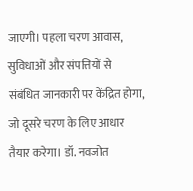जाएगी। पहला चरण आवास, सुविधाओं और संपत्तियों से संबंधित जानकारी पर केंद्रित होगा, जो दूसरे चरण के लिए आधार तैयार करेगा। डॉ. नवजोत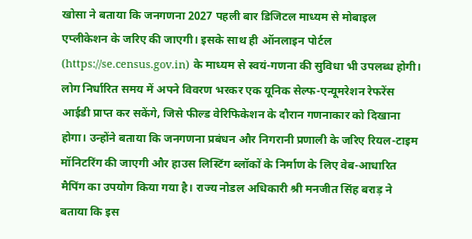खोसा ने बताया कि जनगणना 2027 पहली बार डिजिटल माध्यम से मोबाइल एप्लीकेशन के जरिए की जाएगी। इसके साथ ही ऑनलाइन पोर्टल (https://se.census.gov.in) के माध्यम से स्वयं-गणना की सुविधा भी उपलब्ध होगी। लोग निर्धारित समय में अपने विवरण भरकर एक यूनिक सेल्फ-एन्यूमरेशन रेफरेंस आईडी प्राप्त कर सकेंगे, जिसे फील्ड वेरिफिकेशन के दौरान गणनाकार को दिखाना होगा। उन्होंने बताया कि जनगणना प्रबंधन और निगरानी प्रणाली के जरिए रियल-टाइम मॉनिटरिंग की जाएगी और हाउस लिस्टिंग ब्लॉकों के निर्माण के लिए वेब-आधारित मैपिंग का उपयोग किया गया है। राज्य नोडल अधिकारी श्री मनजीत सिंह बराड़ ने बताया कि इस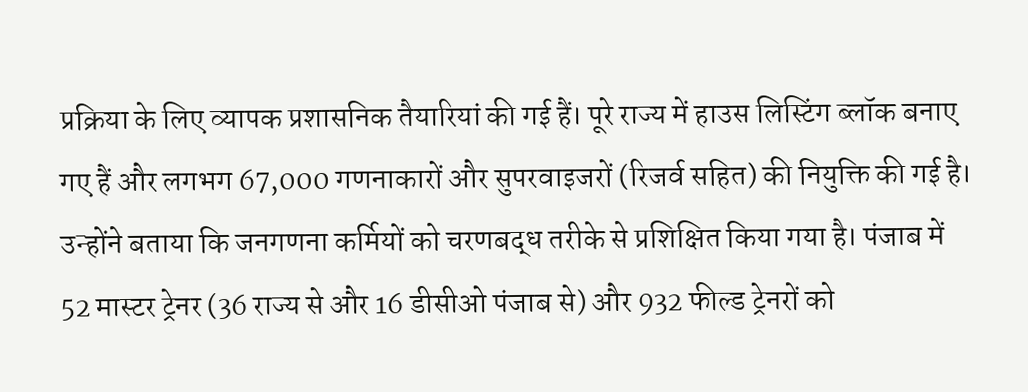प्रक्रिया के लिए व्यापक प्रशासनिक तैयारियां की गई हैं। पूरे राज्य में हाउस लिस्टिंग ब्लॉक बनाए गए हैं और लगभग 67,000 गणनाकारों और सुपरवाइजरों (रिजर्व सहित) की नियुक्ति की गई है। उन्होंने बताया कि जनगणना कर्मियों को चरणबद्ध तरीके से प्रशिक्षित किया गया है। पंजाब में 52 मास्टर ट्रेनर (36 राज्य से और 16 डीसीओ पंजाब से) और 932 फील्ड ट्रेनरों को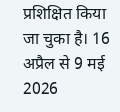प्रशिक्षित किया जा चुका है। 16 अप्रैल से 9 मई 2026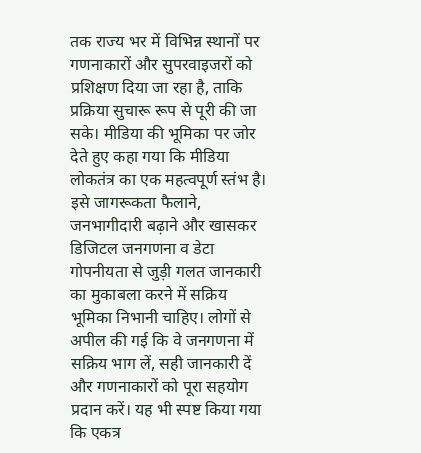तक राज्य भर में विभिन्न स्थानों पर गणनाकारों और सुपरवाइजरों को प्रशिक्षण दिया जा रहा है, ताकि प्रक्रिया सुचारू रूप से पूरी की जा सके। मीडिया की भूमिका पर जोर देते हुए कहा गया कि मीडिया लोकतंत्र का एक महत्वपूर्ण स्तंभ है। इसे जागरूकता फैलाने, जनभागीदारी बढ़ाने और खासकर डिजिटल जनगणना व डेटा गोपनीयता से जुड़ी गलत जानकारी का मुकाबला करने में सक्रिय भूमिका निभानी चाहिए। लोगों से अपील की गई कि वे जनगणना में सक्रिय भाग लें, सही जानकारी दें और गणनाकारों को पूरा सहयोग प्रदान करें। यह भी स्पष्ट किया गया कि एकत्र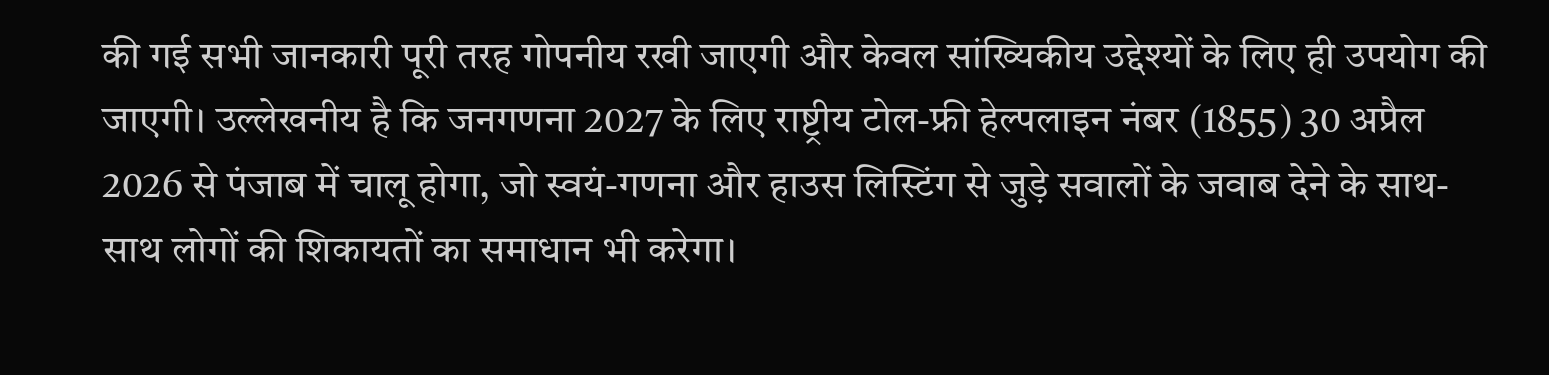की गई सभी जानकारी पूरी तरह गोपनीय रखी जाएगी और केवल सांख्यिकीय उद्देश्यों के लिए ही उपयोग की जाएगी। उल्लेखनीय है कि जनगणना 2027 के लिए राष्ट्रीय टोल-फ्री हेल्पलाइन नंबर (1855) 30 अप्रैल 2026 से पंजाब में चालू होगा, जो स्वयं-गणना और हाउस लिस्टिंग से जुड़े सवालों के जवाब देने के साथ-साथ लोगों की शिकायतों का समाधान भी करेगा।